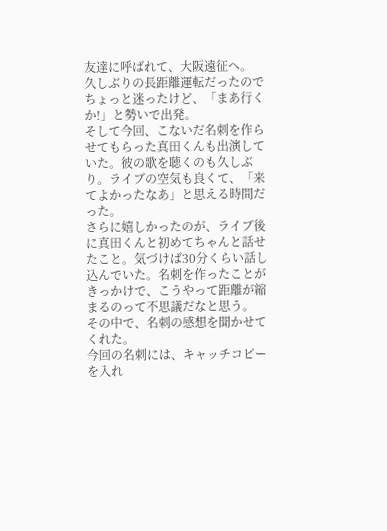友達に呼ばれて、大阪遠征へ。
久しぶりの長距離運転だったのでちょっと迷ったけど、「まあ行くか!」と勢いで出発。
そして今回、こないだ名刺を作らせてもらった真田くんも出演していた。彼の歌を聴くのも久しぶり。ライブの空気も良くて、「来てよかったなあ」と思える時間だった。
さらに嬉しかったのが、ライブ後に真田くんと初めてちゃんと話せたこと。気づけば30分くらい話し込んでいた。名刺を作ったことがきっかけで、こうやって距離が縮まるのって不思議だなと思う。
その中で、名刺の感想を聞かせてくれた。
今回の名刺には、キャッチコピーを入れ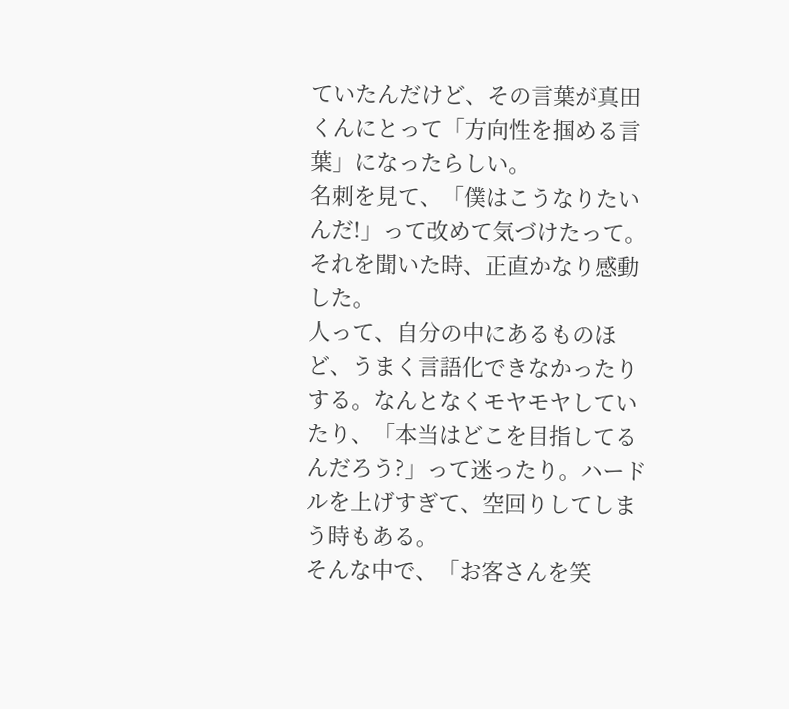ていたんだけど、その言葉が真田くんにとって「方向性を掴める言葉」になったらしい。
名刺を見て、「僕はこうなりたいんだ!」って改めて気づけたって。
それを聞いた時、正直かなり感動した。
人って、自分の中にあるものほど、うまく言語化できなかったりする。なんとなくモヤモヤしていたり、「本当はどこを目指してるんだろう?」って迷ったり。ハードルを上げすぎて、空回りしてしまう時もある。
そんな中で、「お客さんを笑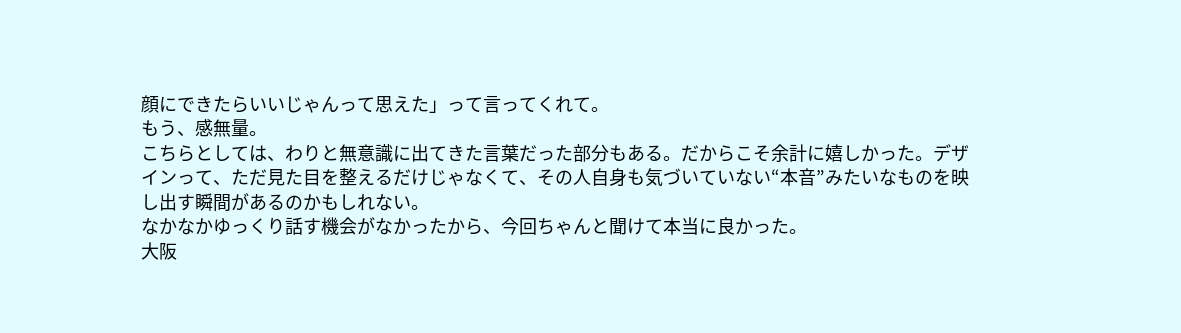顔にできたらいいじゃんって思えた」って言ってくれて。
もう、感無量。
こちらとしては、わりと無意識に出てきた言葉だった部分もある。だからこそ余計に嬉しかった。デザインって、ただ見た目を整えるだけじゃなくて、その人自身も気づいていない“本音”みたいなものを映し出す瞬間があるのかもしれない。
なかなかゆっくり話す機会がなかったから、今回ちゃんと聞けて本当に良かった。
大阪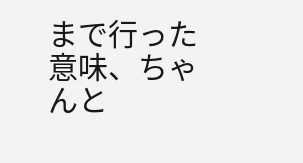まで行った意味、ちゃんと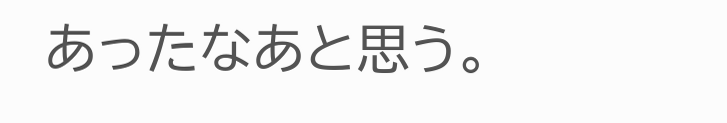あったなあと思う。